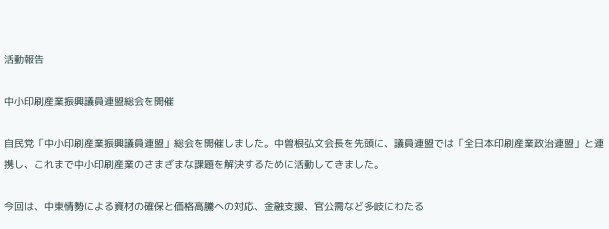活動報告

中小印刷産業振興議員連盟総会を開催

自民党「中小印刷産業振興議員連盟」総会を開催しました。中曽根弘文会長を先頭に、議員連盟では「全日本印刷産業政治連盟」と連携し、これまで中小印刷産業のさまざまな課題を解決するために活動してきました。

今回は、中東情勢による資材の確保と価格高騰への対応、金融支援、官公需など多岐にわたる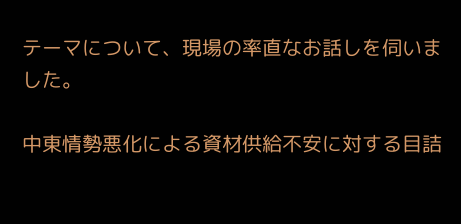テーマについて、現場の率直なお話しを伺いました。

中東情勢悪化による資材供給不安に対する目詰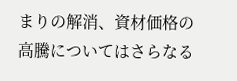まりの解消、資材価格の高騰についてはさらなる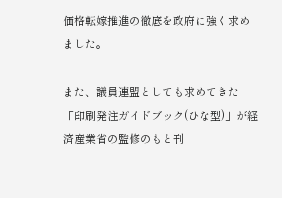価格転嫁推進の徹底を政府に強く求めました。

また、議員連盟としても求めてきた「印刷発注ガイドブック(ひな型)」が経済産業省の監修のもと刊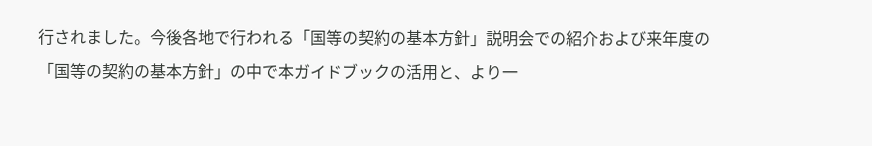行されました。今後各地で行われる「国等の契約の基本方針」説明会での紹介および来年度の「国等の契約の基本方針」の中で本ガイドブックの活用と、より一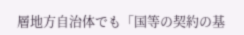層地方自治体でも「国等の契約の基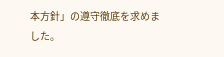本方針」の遵守徹底を求めました。